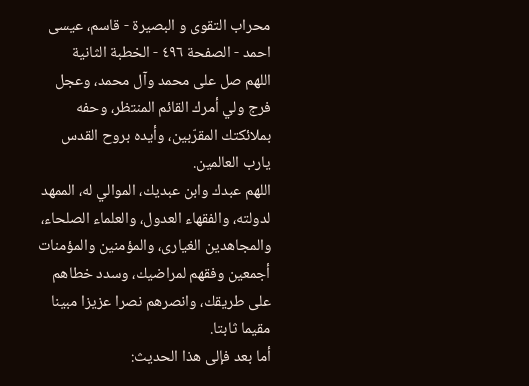محراب التقوى و البصيرة - قاسم، عيسى احمد - الصفحة ٤٩٦ - الخطبة الثانية
اللهم صل على محمد وآل محمد، وعجل فرج ولي أمرك القائم المنتظر، وحفه بملائكتك المقرّبين، وأيده بروح القدس يارب العالمين.
اللهم عبدك وابن عبديك، الموالي له، الممهد لدولته، والفقهاء العدول، والعلماء الصلحاء، والمجاهدين الغيارى، والمؤمنين والمؤمنات أجمعين وفقهم لمراضيك، وسدد خطاهم على طريقك، وانصرهم نصرا عزيزا مبينا مقيما ثابتا.
أما بعد فإلى هذا الحديث: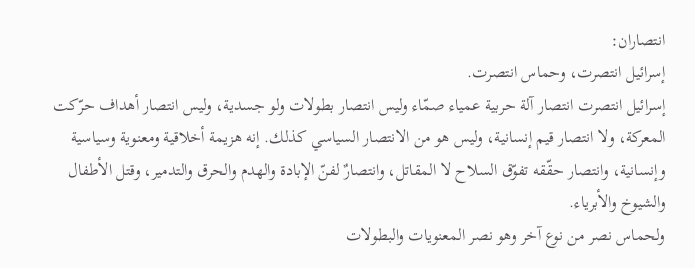انتصاران:
إسرائيل انتصرت، وحماس انتصرت.
إسرائيل انتصرت انتصار آلة حربية عمياء صمّاء وليس انتصار بطولات ولو جسدية، وليس انتصار أهداف حرّكت المعركة، ولا انتصار قيم إنسانية، وليس هو من الانتصار السياسي كذلك. إنه هزيمة أخلاقية ومعنوية وسياسية وإنسانية، وانتصار حقّقه تفوّق السلاح لا المقاتل، وانتصارٌ لفنّ الإبادة والهدم والحرق والتدمير، وقتل الأطفال والشيوخ والأبرياء.
ولحماس نصر من نوع آخر وهو نصر المعنويات والبطولات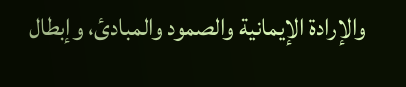والإرادة الإيمانية والصمود والمبادئ، وإبطال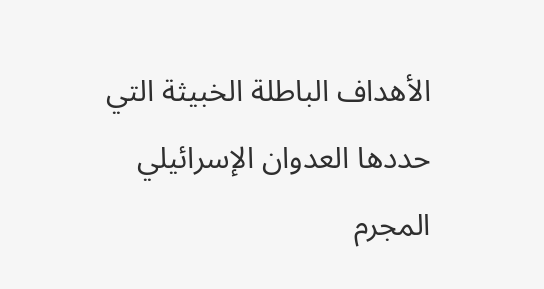الأهداف الباطلة الخبيثة التي حددها العدوان الإسرائيلي المجرم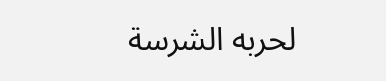لحربه الشرسة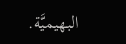البهيميَّة.